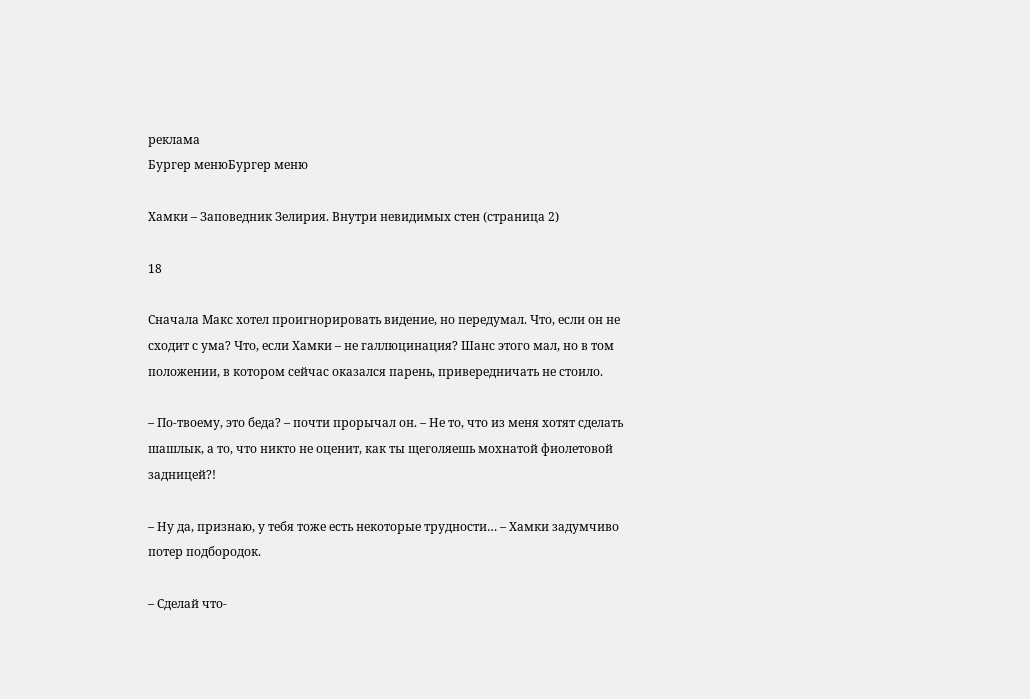реклама
Бургер менюБургер меню

Хамки – Заповедник Зелирия. Внутри невидимых стен (страница 2)

18

Сначала Макс хотел проигнорировать видение, но передумал. Что, если он не сходит с ума? Что, если Хамки – не галлюцинация? Шанс этого мал, но в том положении, в котором сейчас оказался парень, привередничать не стоило.

– По-твоему, это беда? – почти прорычал он. – Не то, что из меня хотят сделать шашлык, а то, что никто не оценит, как ты щеголяешь мохнатой фиолетовой задницей?!

– Ну да, признаю, у тебя тоже есть некоторые трудности… – Хамки задумчиво потер подбородок.

– Сделай что-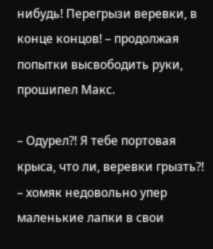нибудь! Перегрызи веревки, в конце концов! – продолжая попытки высвободить руки, прошипел Макс.

– Одурел?! Я тебе портовая крыса, что ли, веревки грызть?! – хомяк недовольно упер маленькие лапки в свои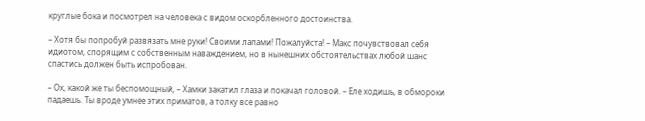круглые бока и посмотрел на человека с видом оскорбленного достоинства.

– Хотя бы попробуй развязать мне руки! Своими лапами! Пожалуйста! – Макс почувствовал себя идиотом, спорящим с собственным наваждением, но в нынешних обстоятельствах любой шанс спастись должен быть испробован.

– Ох, какой же ты беспомощный, – Хамки закатил глаза и покачал головой. – Еле ходишь, в обмороки падаешь. Ты вроде умнее этих приматов, а толку все равно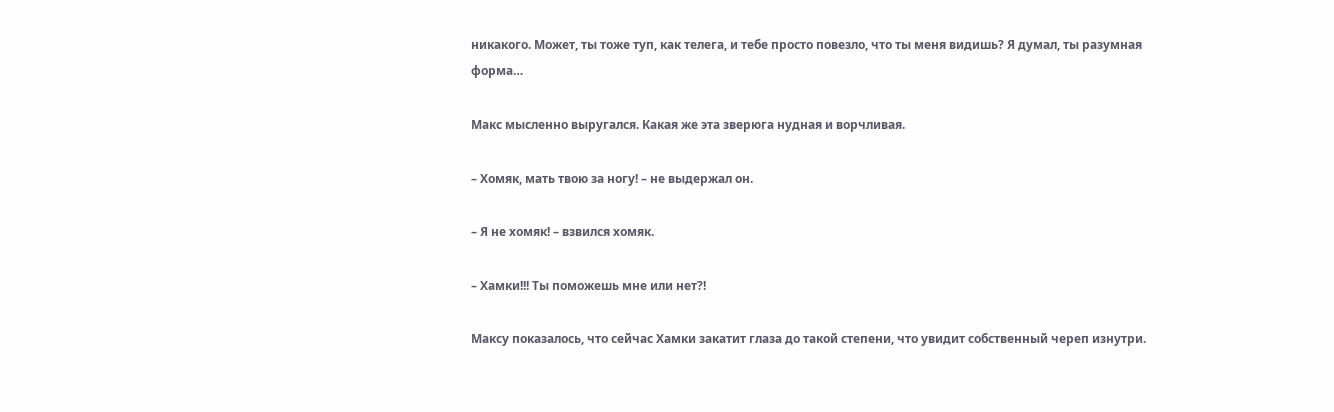никакого. Может, ты тоже туп, как телега, и тебе просто повезло, что ты меня видишь? Я думал, ты разумная форма…

Макс мысленно выругался. Какая же эта зверюга нудная и ворчливая.

– Хомяк, мать твою за ногу! – не выдержал он.

– Я не хомяк! – взвился хомяк.

– Хамки!!! Ты поможешь мне или нет?!

Максу показалось, что сейчас Хамки закатит глаза до такой степени, что увидит собственный череп изнутри.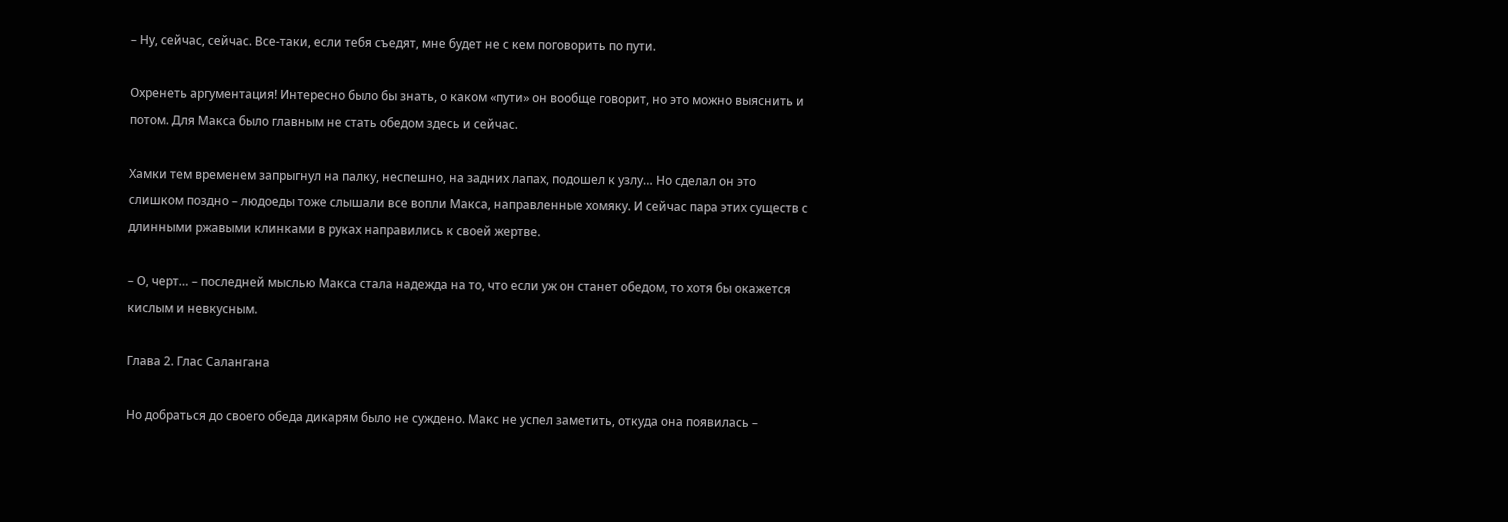– Ну, сейчас, сейчас. Все-таки, если тебя съедят, мне будет не с кем поговорить по пути.

Охренеть аргументация! Интересно было бы знать, о каком «пути» он вообще говорит, но это можно выяснить и потом. Для Макса было главным не стать обедом здесь и сейчас.

Хамки тем временем запрыгнул на палку, неспешно, на задних лапах, подошел к узлу… Но сделал он это слишком поздно – людоеды тоже слышали все вопли Макса, направленные хомяку. И сейчас пара этих существ с длинными ржавыми клинками в руках направились к своей жертве.

– О, черт… – последней мыслью Макса стала надежда на то, что если уж он станет обедом, то хотя бы окажется кислым и невкусным.

Глава 2. Глас Салангана

Но добраться до своего обеда дикарям было не суждено. Макс не успел заметить, откуда она появилась –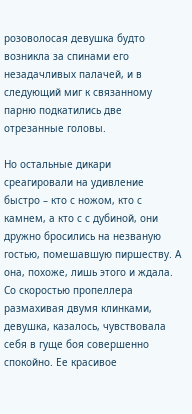розоволосая девушка будто возникла за спинами его незадачливых палачей, и в следующий миг к связанному парню подкатились две отрезанные головы.

Но остальные дикари среагировали на удивление быстро – кто с ножом, кто с камнем, а кто с с дубиной, они дружно бросились на незваную гостью, помешавшую пиршеству. А она, похоже, лишь этого и ждала. Со скоростью пропеллера размахивая двумя клинками, девушка, казалось, чувствовала себя в гуще боя совершенно спокойно. Ее красивое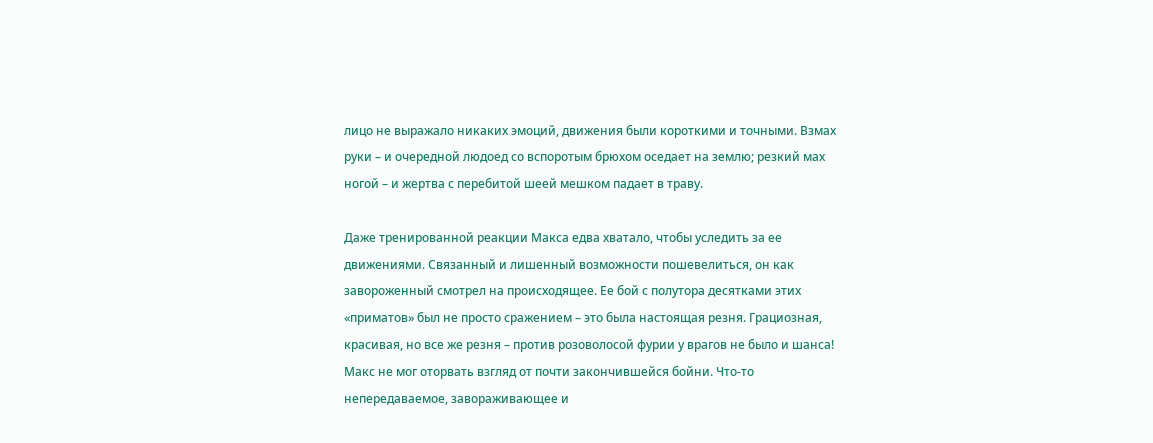лицо не выражало никаких эмоций, движения были короткими и точными. Взмах руки – и очередной людоед со вспоротым брюхом оседает на землю; резкий мах ногой – и жертва с перебитой шеей мешком падает в траву.

Даже тренированной реакции Макса едва хватало, чтобы уследить за ее движениями. Связанный и лишенный возможности пошевелиться, он как завороженный смотрел на происходящее. Ее бой с полутора десятками этих «приматов» был не просто сражением – это была настоящая резня. Грациозная, красивая, но все же резня – против розоволосой фурии у врагов не было и шанса! Макс не мог оторвать взгляд от почти закончившейся бойни. Что-то непередаваемое, завораживающее и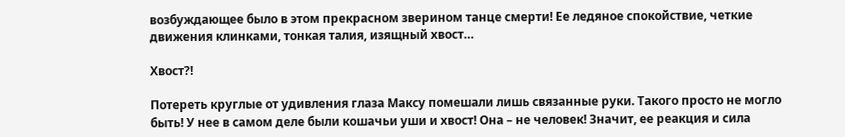возбуждающее было в этом прекрасном зверином танце смерти! Ее ледяное спокойствие, четкие движения клинками, тонкая талия, изящный хвост…

Хвост?!

Потереть круглые от удивления глаза Максу помешали лишь связанные руки. Такого просто не могло быть! У нее в самом деле были кошачьи уши и хвост! Она – не человек! Значит, ее реакция и сила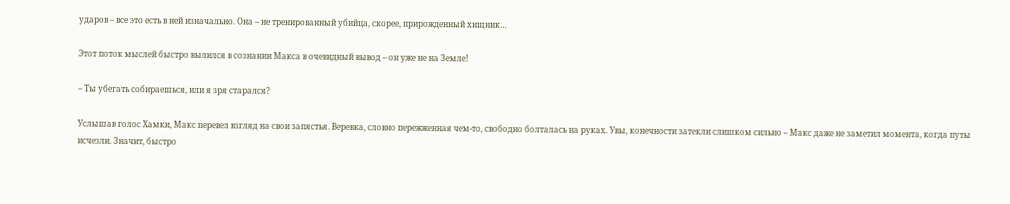ударов – все это есть в ней изначально. Она – не тренированный убийца, скорее, прирожденный хищник…

Этот поток мыслей быстро вылился в сознании Макса в очевидный вывод – он уже не на Земле!

– Ты убегать собираешься, или я зря старался?

Услышав голос Хамки, Макс перевел взгляд на свои запястья. Веревка, словно пережженная чем-то, свободно болталась на руках. Увы, конечности затекли слишком сильно – Макс даже не заметил момента, когда путы исчезли. Значит, быстро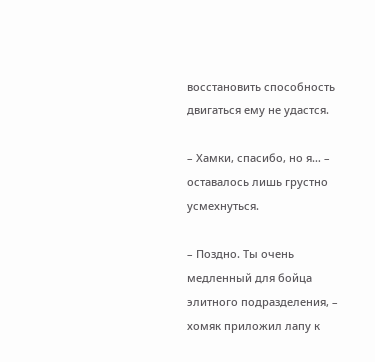восстановить способность двигаться ему не удастся.

– Хамки, спасибо, но я… – оставалось лишь грустно усмехнуться.

– Поздно. Ты очень медленный для бойца элитного подразделения, – хомяк приложил лапу к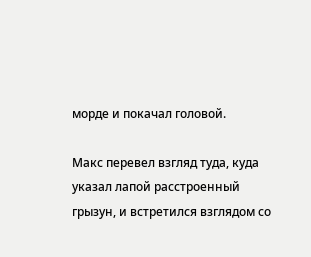морде и покачал головой.

Макс перевел взгляд туда, куда указал лапой расстроенный грызун, и встретился взглядом со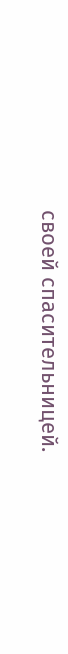своей спасительницей.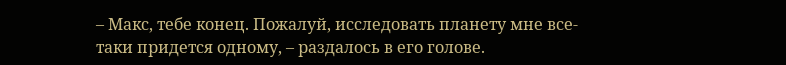– Макс, тебе конец. Пожалуй, исследовать планету мне все-таки придется одному, – раздалось в его голове.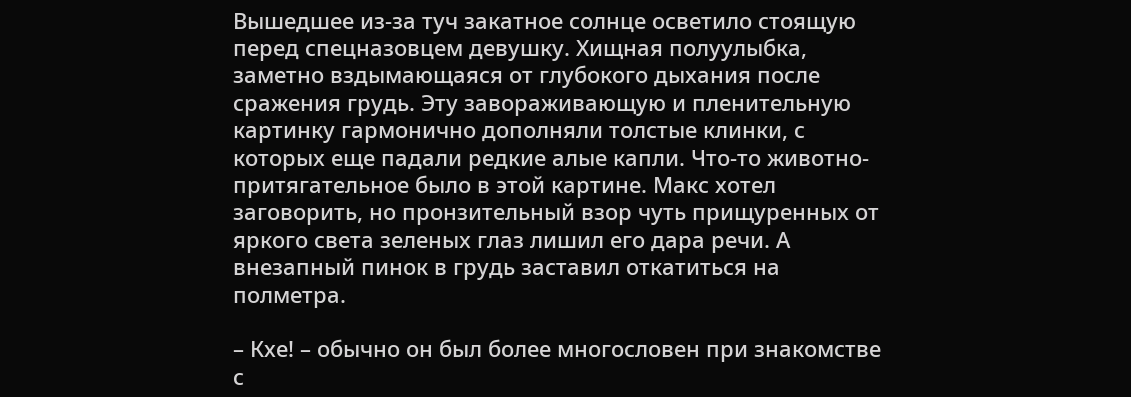Вышедшее из-за туч закатное солнце осветило стоящую перед спецназовцем девушку. Хищная полуулыбка, заметно вздымающаяся от глубокого дыхания после сражения грудь. Эту завораживающую и пленительную картинку гармонично дополняли толстые клинки, с которых еще падали редкие алые капли. Что-то животно-притягательное было в этой картине. Макс хотел заговорить, но пронзительный взор чуть прищуренных от яркого света зеленых глаз лишил его дара речи. А внезапный пинок в грудь заставил откатиться на полметра.

– Кхе! – обычно он был более многословен при знакомстве с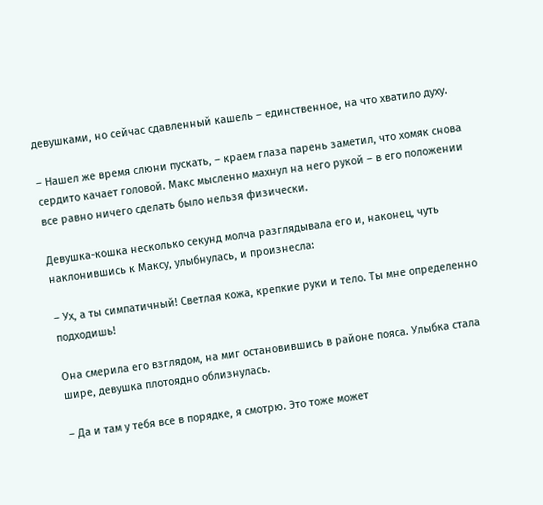девушками, но сейчас сдавленный кашель – единственное, на что хватило духу.

– Нашел же время слюни пускать, – краем глаза парень заметил, что хомяк снова сердито качает головой. Макс мысленно махнул на него рукой – в его положении все равно ничего сделать было нельзя физически.

Девушка-кошка несколько секунд молча разглядывала его и, наконец, чуть наклонившись к Максу, улыбнулась, и произнесла:

– Ух, а ты симпатичный! Светлая кожа, крепкие руки и тело. Ты мне определенно подходишь!

Она смерила его взглядом, на миг остановившись в районе пояса. Улыбка стала шире, девушка плотоядно облизнулась.

– Да и там у тебя все в порядке, я смотрю. Это тоже может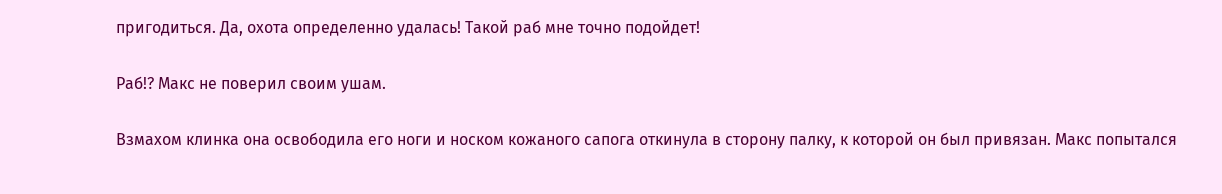пригодиться. Да, охота определенно удалась! Такой раб мне точно подойдет!

Раб!? Макс не поверил своим ушам.

Взмахом клинка она освободила его ноги и носком кожаного сапога откинула в сторону палку, к которой он был привязан. Макс попытался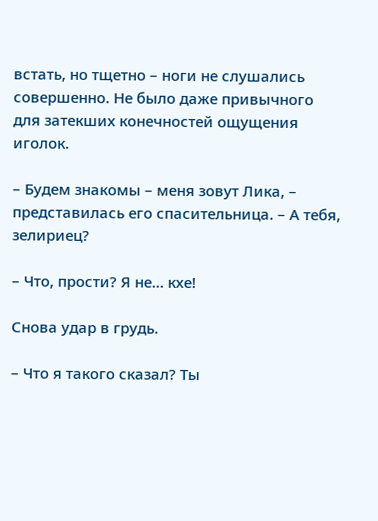встать, но тщетно – ноги не слушались совершенно. Не было даже привычного для затекших конечностей ощущения иголок.

– Будем знакомы – меня зовут Лика, – представилась его спасительница. – А тебя, зелириец?

– Что, прости? Я не… кхе!

Снова удар в грудь.

– Что я такого сказал? Ты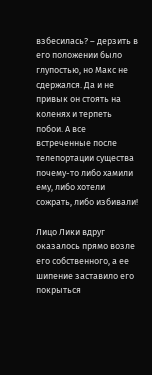взбесилась? – дерзить в его положении было глупостью, но Макс не сдержался. Да и не привык он стоять на коленях и терпеть побои. А все встреченные после телепортации существа почему-то либо хамили ему, либо хотели сожрать, либо избивали!

Лицо Лики вдруг оказалось прямо возле его собственного, а ее шипение заставило его покрыться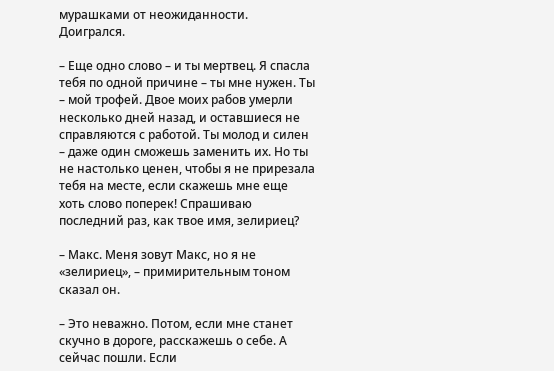мурашками от неожиданности. Доигрался.

– Еще одно слово – и ты мертвец. Я спасла тебя по одной причине – ты мне нужен. Ты – мой трофей. Двое моих рабов умерли несколько дней назад, и оставшиеся не справляются с работой. Ты молод и силен – даже один сможешь заменить их. Но ты не настолько ценен, чтобы я не прирезала тебя на месте, если скажешь мне еще хоть слово поперек! Спрашиваю последний раз, как твое имя, зелириец?

– Макс. Меня зовут Макс, но я не «зелириец», – примирительным тоном сказал он.

– Это неважно. Потом, если мне станет скучно в дороге, расскажешь о себе. А сейчас пошли. Если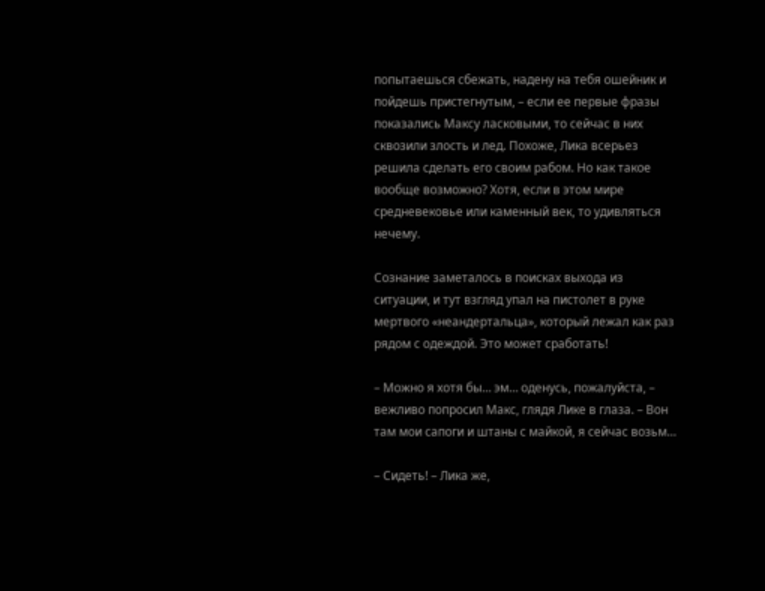попытаешься сбежать, надену на тебя ошейник и пойдешь пристегнутым, – если ее первые фразы показались Максу ласковыми, то сейчас в них сквозили злость и лед. Похоже, Лика всерьез решила сделать его своим рабом. Но как такое вообще возможно? Хотя, если в этом мире средневековье или каменный век, то удивляться нечему.

Сознание заметалось в поисках выхода из ситуации, и тут взгляд упал на пистолет в руке мертвого «неандертальца», который лежал как раз рядом с одеждой. Это может сработать!

– Можно я хотя бы… эм… оденусь, пожалуйста, – вежливо попросил Макс, глядя Лике в глаза. – Вон там мои сапоги и штаны с майкой, я сейчас возьм…

– Сидеть! – Лика же,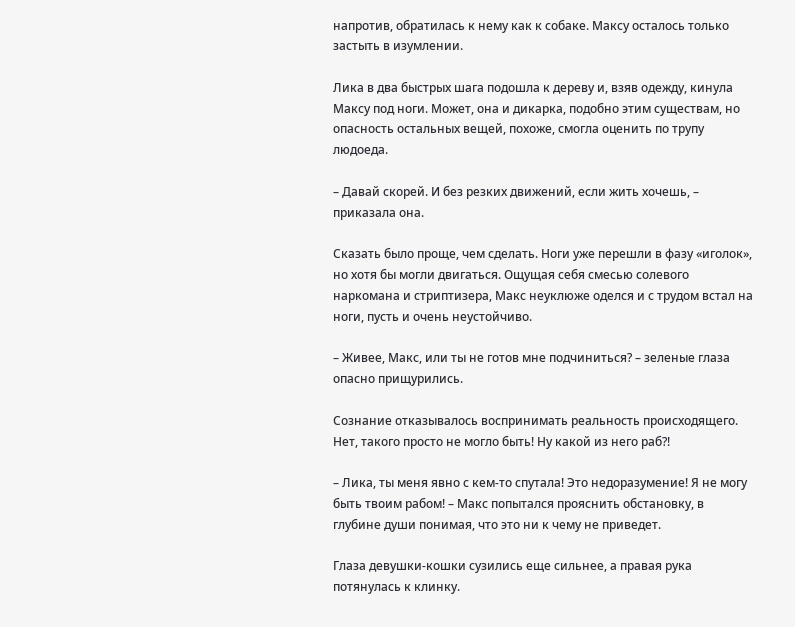напротив, обратилась к нему как к собаке. Максу осталось только застыть в изумлении.

Лика в два быстрых шага подошла к дереву и, взяв одежду, кинула Максу под ноги. Может, она и дикарка, подобно этим существам, но опасность остальных вещей, похоже, смогла оценить по трупу людоеда.

– Давай скорей. И без резких движений, если жить хочешь, – приказала она.

Сказать было проще, чем сделать. Ноги уже перешли в фазу «иголок», но хотя бы могли двигаться. Ощущая себя смесью солевого наркомана и стриптизера, Макс неуклюже оделся и с трудом встал на ноги, пусть и очень неустойчиво.

– Живее, Макс, или ты не готов мне подчиниться? – зеленые глаза опасно прищурились.

Сознание отказывалось воспринимать реальность происходящего. Нет, такого просто не могло быть! Ну какой из него раб?!

– Лика, ты меня явно с кем-то спутала! Это недоразумение! Я не могу быть твоим рабом! – Макс попытался прояснить обстановку, в глубине души понимая, что это ни к чему не приведет.

Глаза девушки-кошки сузились еще сильнее, а правая рука потянулась к клинку.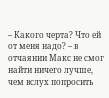– Какого черта? Что ей от меня надо? – в отчаянии Макс не смог найти ничего лучше, чем вслух попросить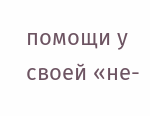помощи у своей «не-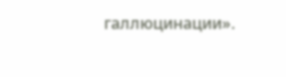галлюцинации».